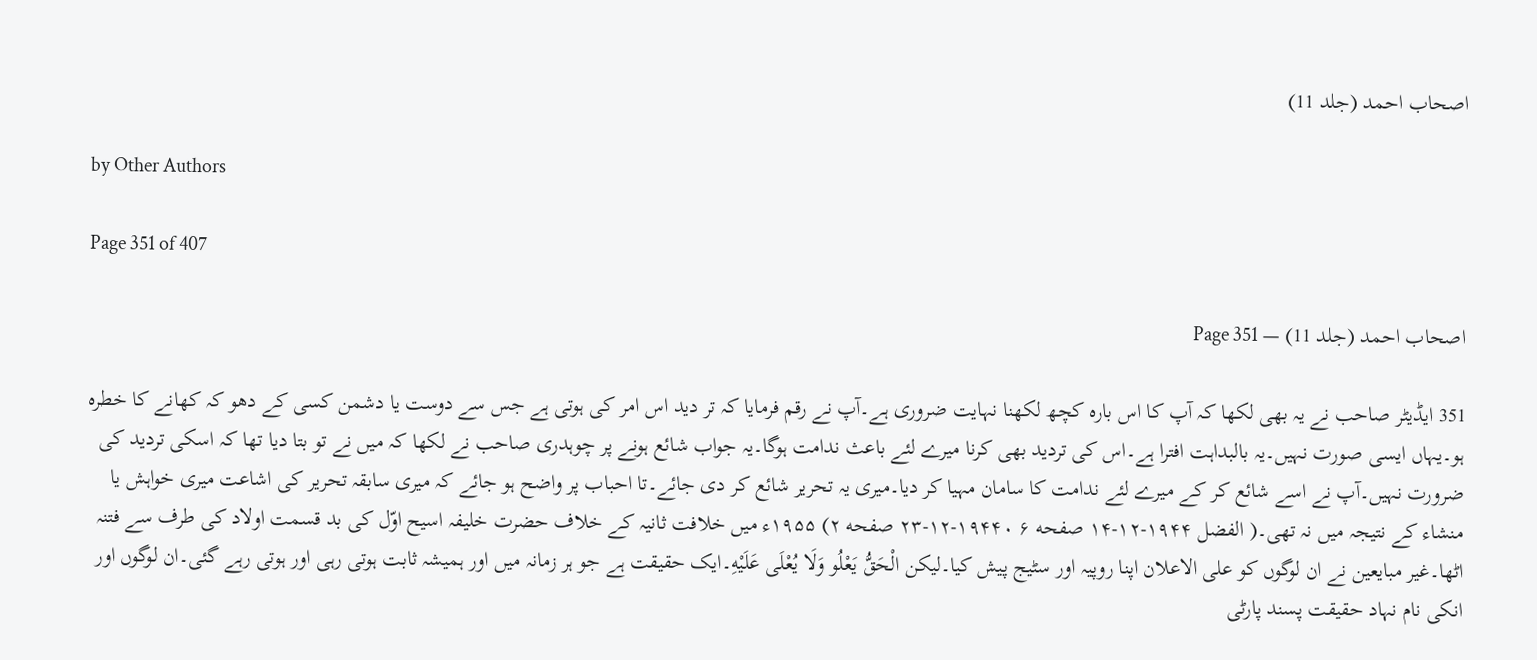اصحاب احمد (جلد 11)

by Other Authors

Page 351 of 407

اصحاب احمد (جلد 11) — Page 351

351 ایڈیٹر صاحب نے یہ بھی لکھا کہ آپ کا اس بارہ کچھ لکھنا نہایت ضروری ہے۔آپ نے رقم فرمایا کہ تر دید اس امر کی ہوتی ہے جس سے دوست یا دشمن کسی کے دھو کہ کھانے کا خطرہ ہو۔یہاں ایسی صورت نہیں۔یہ بالبداہت افترا ہے۔اس کی تردید بھی کرنا میرے لئے باعث ندامت ہوگا۔یہ جواب شائع ہونے پر چوہدری صاحب نے لکھا کہ میں نے تو بتا دیا تھا کہ اسکی تردید کی ضرورت نہیں۔آپ نے اسے شائع کر کے میرے لئے ندامت کا سامان مہیا کر دیا۔میری یہ تحریر شائع کر دی جائے۔تا احباب پر واضح ہو جائے کہ میری سابقہ تحریر کی اشاعت میری خواہش یا منشاء کے نتیجہ میں نہ تھی۔( الفضل ۱۹۴۴-۱۲-۱۴ صفحه ۶ ۱۹۴۴۰-۱۲-۲۳ صفحه ۲) ۱۹۵۵ء میں خلافت ثانیہ کے خلاف حضرت خلیفہ اسیح اوّل کی بد قسمت اولاد کی طرف سے فتنہ اٹھا۔غیر مبایعین نے ان لوگوں کو علی الاعلان اپنا روپیہ اور سٹیج پیش کیا۔لیکن الْحَقُّ يَعْلُو وَلَا يُعْلَى عَلَيْهِ۔ایک حقیقت ہے جو ہر زمانہ میں اور ہمیشہ ثابت ہوتی رہی اور ہوتی رہے گئی۔ان لوگوں اور انکی نام نہاد حقیقت پسند پارٹی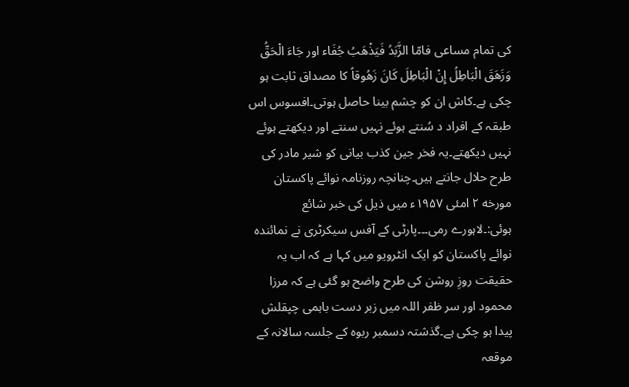کی تمام مساعی فامّا الزَّبَدُ فَيَذْهَبُ جُفَاء اور جَاءَ الْحَقُّ وَزَهَقَ الْبَاطِلُ إِنْ الْبَاطِلَ كَانَ زَهُوقاً کا مصداق ثابت ہو چکی ہے۔کاش ان کو چشم بینا حاصل ہوتی۔افسوس اس طبقہ کے افراد د سُنتے ہوئے نہیں سنتے اور دیکھتے ہوئے نہیں دیکھتے۔یہ فخر جین کذب بیانی کو شیر مادر کی طرح حلال جانتے ہیں۔چنانچہ روزنامہ نوائے پاکستان مورخه ۲ امئی ۱۹۵۷ء میں ذیل کی خبر شائع ہوئی:۔لاہورے رمی۔۔۔پارٹی کے آفس سیکرٹری نے نمائندہ نوائے پاکستان کو ایک انٹرویو میں کہا ہے کہ اب یہ حقیقت روزِ روشن کی طرح واضح ہو گئی ہے کہ مرزا محمود اور سر ظفر اللہ میں زبر دست باہمی چپقلش پیدا ہو چکی ہے۔گذشتہ دسمبر ربوہ کے جلسہ سالانہ کے موقعہ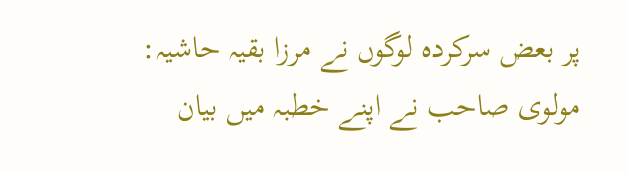پر بعض سرکردہ لوگوں نے مرزا بقیہ حاشیہ: مولوی صاحب نے اپنے خطبہ میں بیان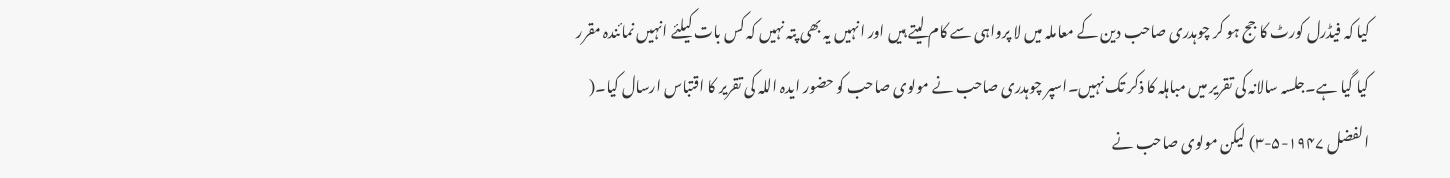کیا کہ فیڈرل کورٹ کا جج ہو کر چوہدری صاحب دین کے معاملہ میں لا پرواہی سے کام لیتے ہیں اور انہیں یہ بھی پتہ نہیں کہ کس بات کیلئے انہیں نمائندہ مقرر کیا گیا ہے۔جلسہ سالانہ کی تقریر میں مباہلہ کا ذکر تک نہیں۔اسپر چوہدری صاحب نے مولوی صاحب کو حضور ایدہ اللہ کی تقریر کا اقتباس ارسال کیا۔( الفضل ۱۹۴۷-۵-۳) لیکن مولوی صاحب نے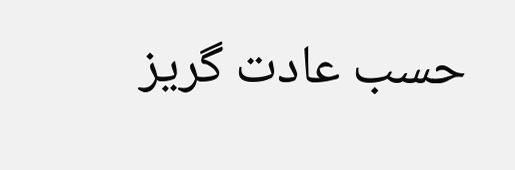حسب عادت گریز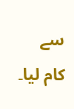سے کام لیا۔